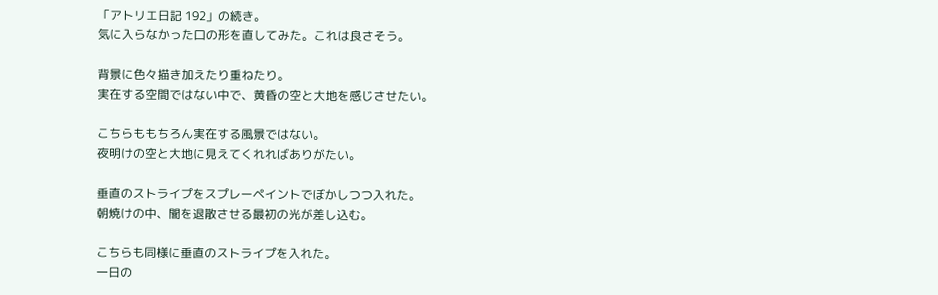「アトリエ日記 192」の続き。
気に入らなかった口の形を直してみた。これは良さそう。

背景に色々描き加えたり重ねたり。
実在する空間ではない中で、黄昏の空と大地を感じさせたい。

こちらももちろん実在する風景ではない。
夜明けの空と大地に見えてくれればありがたい。

垂直のストライプをスプレーペイントでぼかしつつ入れた。
朝焼けの中、闇を退散させる最初の光が差し込む。

こちらも同様に垂直のストライプを入れた。
一日の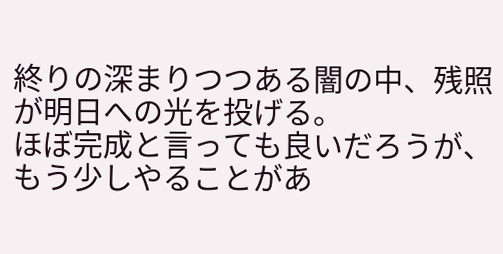終りの深まりつつある闇の中、残照が明日への光を投げる。
ほぼ完成と言っても良いだろうが、もう少しやることがあ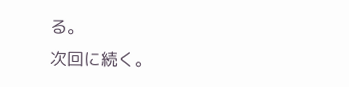る。
次回に続く。